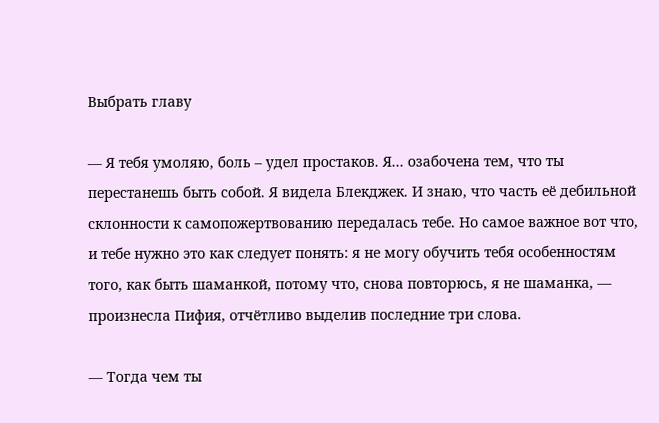Выбрать главу

— Я тебя умоляю, боль – удел простаков. Я... озабочена тем, что ты перестанешь быть собой. Я видела Блекджек. И знаю, что часть её дебильной склонности к самопожертвованию передалась тебе. Но самое важное вот что, и тебе нужно это как следует понять: я не могу обучить тебя особенностям того, как быть шаманкой, потому что, снова повторюсь, я не шаманка, — произнесла Пифия, отчётливо выделив последние три слова.

— Тогда чем ты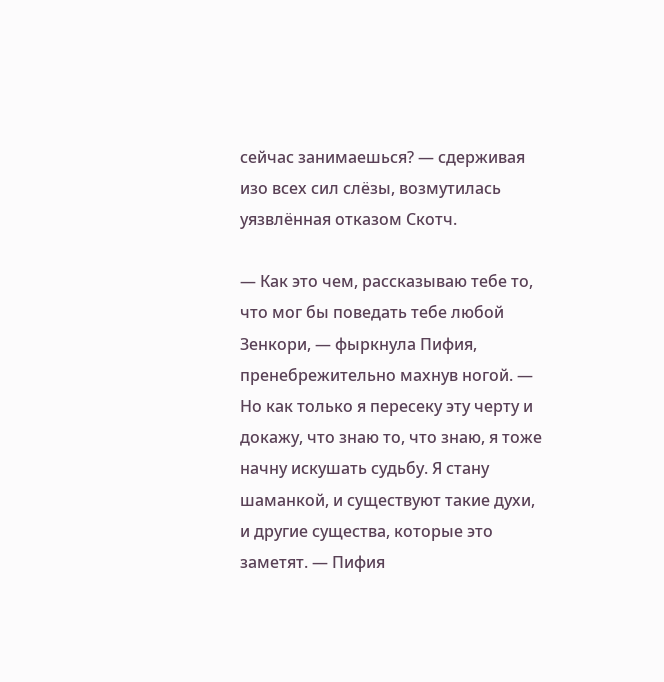сейчас занимаешься? — сдерживая изо всех сил слёзы, возмутилась уязвлённая отказом Скотч.

— Как это чем, рассказываю тебе то, что мог бы поведать тебе любой Зенкори, — фыркнула Пифия, пренебрежительно махнув ногой. — Но как только я пересеку эту черту и докажу, что знаю то, что знаю, я тоже начну искушать судьбу. Я стану шаманкой, и существуют такие духи, и другие существа, которые это заметят. — Пифия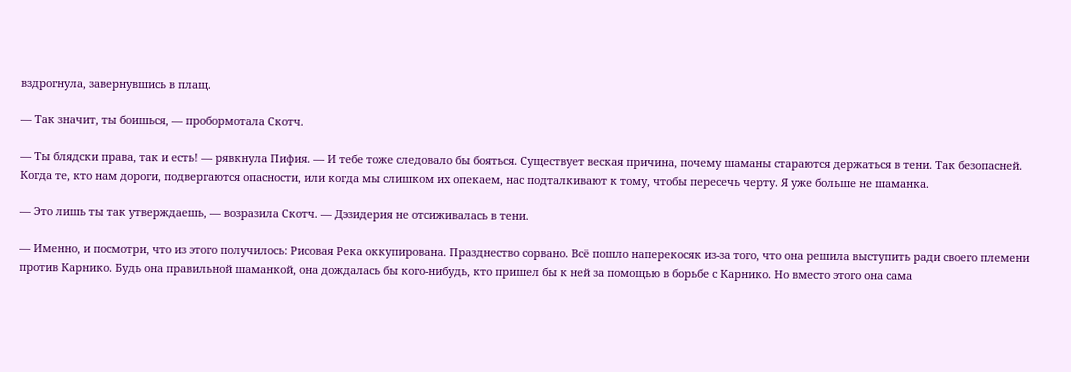вздрогнула, завернувшись в плащ.

— Так значит, ты боишься, — пробормотала Скотч.

— Ты блядски права, так и есть! — рявкнула Пифия. — И тебе тоже следовало бы бояться. Существует веская причина, почему шаманы стараются держаться в тени. Так безопасней. Когда те, кто нам дороги, подвергаются опасности, или когда мы слишком их опекаем, нас подталкивают к тому, чтобы пересечь черту. Я уже больше не шаманка.

— Это лишь ты так утверждаешь, — возразила Скотч. — Дэзидерия не отсиживалась в тени.

— Именно, и посмотри, что из этого получилось: Рисовая Река оккупирована. Празднество сорвано. Всё пошло наперекосяк из-за того, что она решила выступить ради своего племени против Карнико. Будь она правильной шаманкой, она дождалась бы кого-нибудь, кто пришел бы к ней за помощью в борьбе с Карнико. Но вместо этого она сама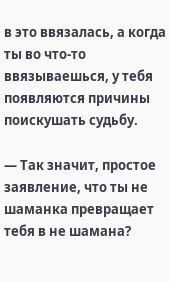в это ввязалась, а когда ты во что-то ввязываешься, у тебя появляются причины поискушать судьбу.

— Так значит, простое заявление, что ты не шаманка превращает тебя в не шамана?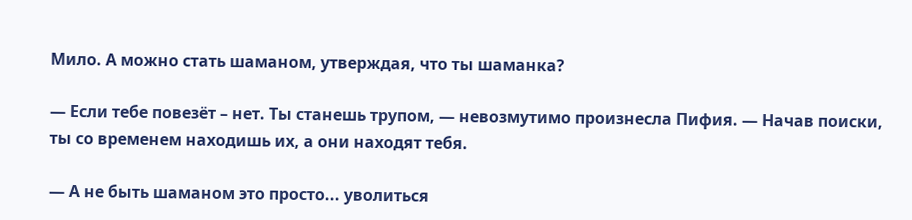Мило. А можно стать шаманом, утверждая, что ты шаманка?

— Если тебе повезёт – нет. Ты станешь трупом, — невозмутимо произнесла Пифия. — Начав поиски, ты со временем находишь их, а они находят тебя.

— А не быть шаманом это просто... уволиться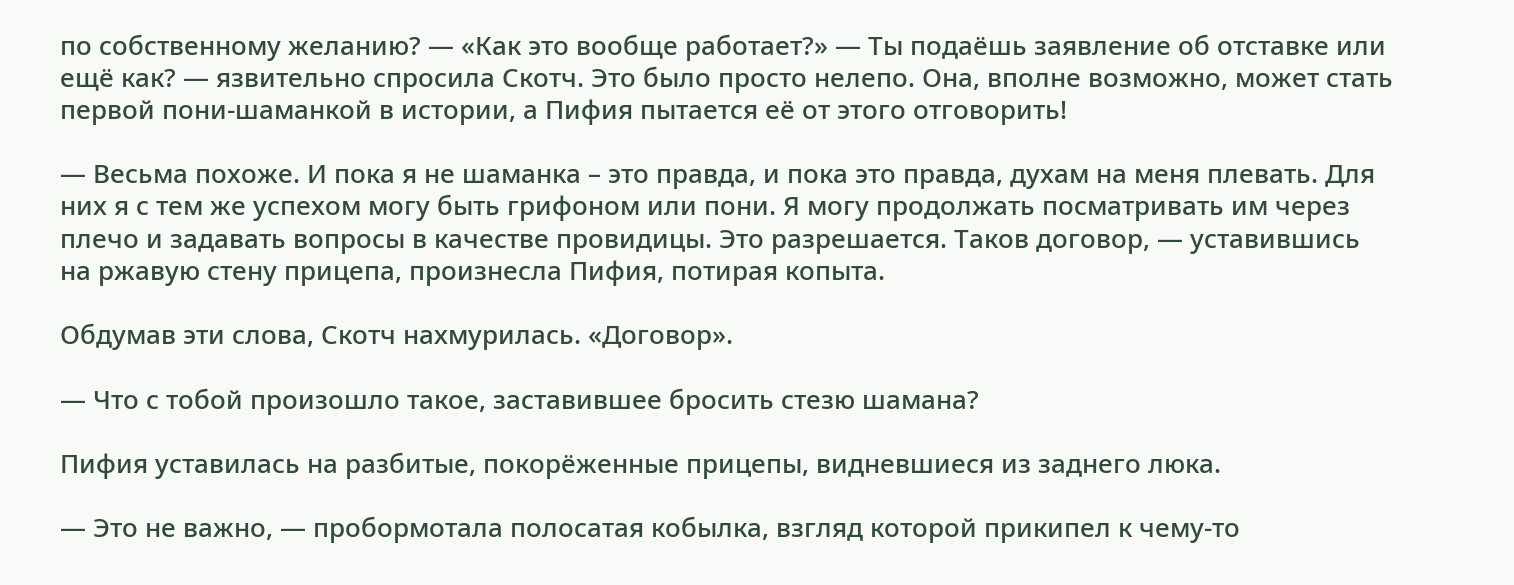по собственному желанию? — «Как это вообще работает?» — Ты подаёшь заявление об отставке или ещё как? — язвительно спросила Скотч. Это было просто нелепо. Она, вполне возможно, может стать первой пони-шаманкой в истории, а Пифия пытается её от этого отговорить!

— Весьма похоже. И пока я не шаманка – это правда, и пока это правда, духам на меня плевать. Для них я с тем же успехом могу быть грифоном или пони. Я могу продолжать посматривать им через плечо и задавать вопросы в качестве провидицы. Это разрешается. Таков договор, — уставившись на ржавую стену прицепа, произнесла Пифия, потирая копыта.

Обдумав эти слова, Скотч нахмурилась. «Договор».

— Что с тобой произошло такое, заставившее бросить стезю шамана?

Пифия уставилась на разбитые, покорёженные прицепы, видневшиеся из заднего люка.

— Это не важно, — пробормотала полосатая кобылка, взгляд которой прикипел к чему-то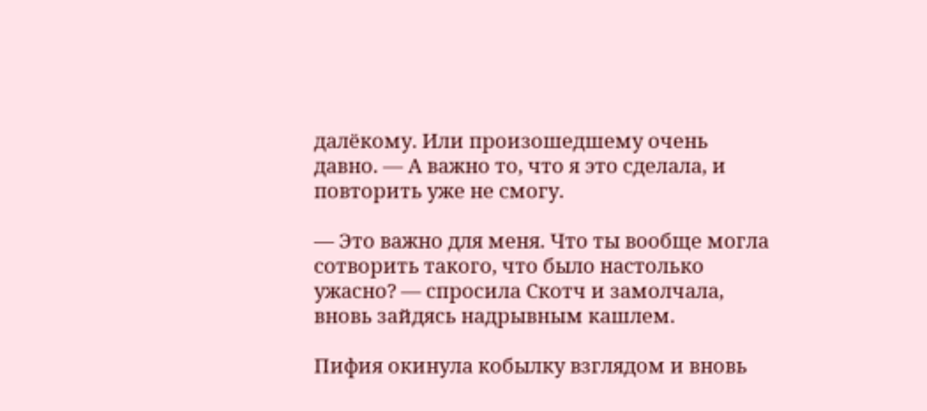далёкому. Или произошедшему очень давно. — А важно то, что я это сделала, и повторить уже не смогу.

— Это важно для меня. Что ты вообще могла сотворить такого, что было настолько ужасно? — спросила Скотч и замолчала, вновь зайдясь надрывным кашлем.

Пифия окинула кобылку взглядом и вновь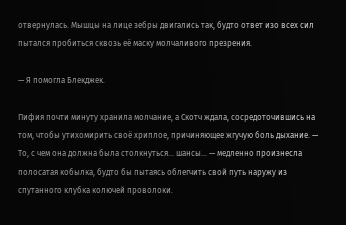отвернулась. Мышцы на лице зебры двигались так, будто ответ изо всех сил пытался пробиться сквозь её маску молчаливого презрения.

— Я помогла Блекджек.

Пифия почти минуту хранила молчание, а Скотч ждала, сосредоточившись на том, чтобы утихомирить своё хриплое, причиняющее жгучую боль дыхание. — То, с чем она должна была столкнуться... шансы... — медленно произнесла полосатая кобылка, будто бы пытаясь облегчить свой путь наружу из спутанного клубка колючей проволоки.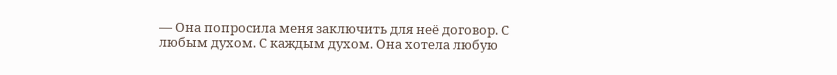— Она попросила меня заключить для неё договор. С любым духом. С каждым духом. Она хотела любую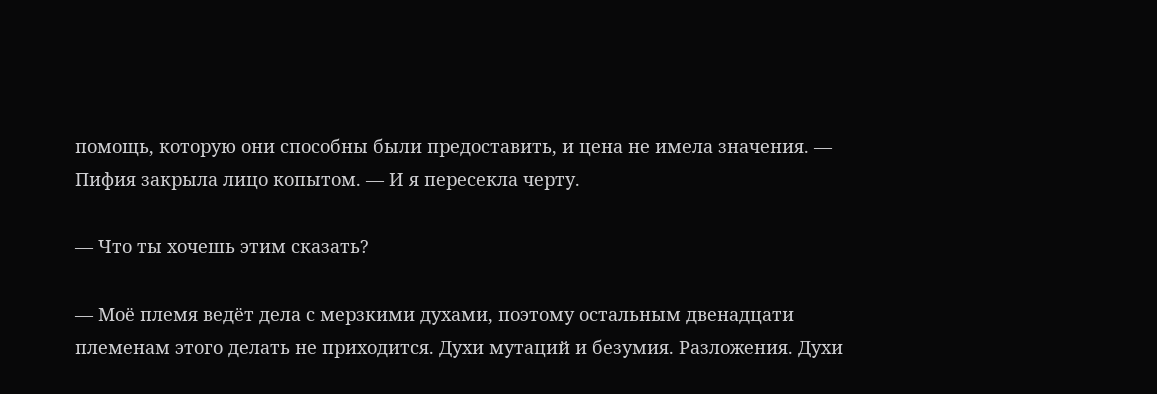помощь, которую они способны были предоставить, и цена не имела значения. — Пифия закрыла лицо копытом. — И я пересекла черту.

— Что ты хочешь этим сказать?

— Моё племя ведёт дела с мерзкими духами, поэтому остальным двенадцати племенам этого делать не приходится. Духи мутаций и безумия. Разложения. Духи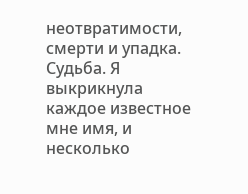неотвратимости, смерти и упадка. Судьба. Я выкрикнула каждое известное мне имя, и несколько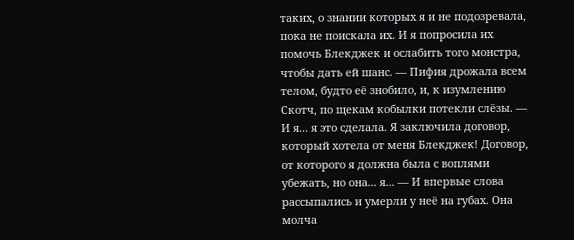таких, о знании которых я и не подозревала, пока не поискала их. И я попросила их помочь Блекджек и ослабить того монстра, чтобы дать ей шанс. — Пифия дрожала всем телом, будто её знобило, и, к изумлению Скотч, по щекам кобылки потекли слёзы. — И я... я это сделала. Я заключила договор, который хотела от меня Блекджек! Договор, от которого я должна была с воплями убежать, но она... я... — И впервые слова рассыпались и умерли у неё на губах. Она молча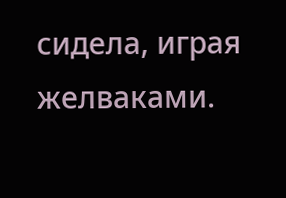сидела, играя желваками.